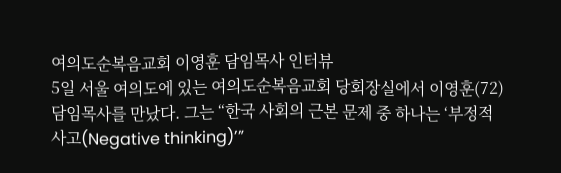여의도순복음교회 이영훈 담임목사 인터뷰
5일 서울 여의도에 있는 여의도순복음교회 당회장실에서 이영훈(72) 담임목사를 만났다. 그는 “한국 사회의 근본 문제 중 하나는 ‘부정적 사고(Negative thinking)’”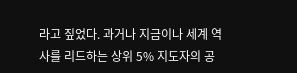라고 짚었다. 과거나 지금이나 세계 역사를 리드하는 상위 5% 지도자의 공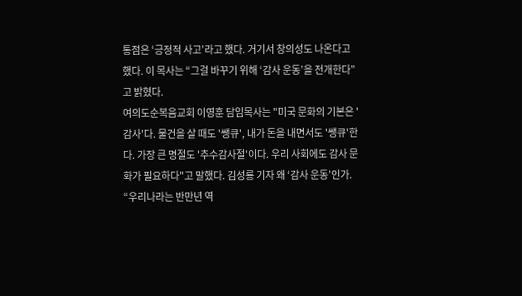통점은 ‘긍정적 사고’라고 했다. 거기서 창의성도 나온다고 했다. 이 목사는 “그걸 바꾸기 위해 ‘감사 운동’을 전개한다”고 밝혔다.
여의도순복음교회 이영훈 담임목사는 "미국 문화의 기본은 '감사'다. 물건을 살 때도 '쌩큐', 내가 돈을 내면서도 '쌩큐'한다. 가장 큰 명절도 '추수감사절'이다. 우리 사회에도 감사 문화가 필요하다"고 말했다. 김성룡 기자 왜 ‘감사 운동’인가. “우리나라는 반만년 역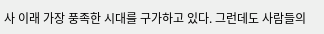사 이래 가장 풍족한 시대를 구가하고 있다. 그런데도 사람들의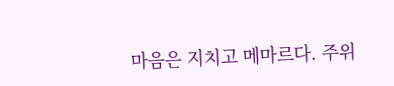마음은 지치고 메마르다. 주위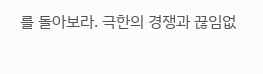를 돌아보라. 극한의 경쟁과 끊임없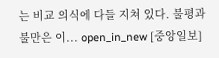는 비교 의식에 다들 지쳐 있다. 불평과 불만은 이... open_in_new [중앙일보]